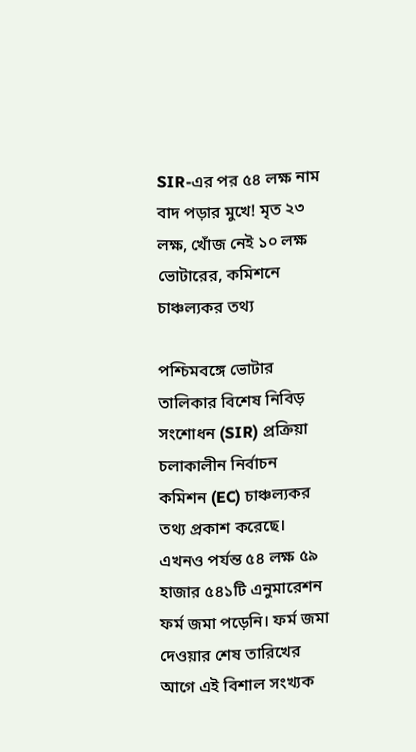SIR-এর পর ৫৪ লক্ষ নাম বাদ পড়ার মুখে! মৃত ২৩ লক্ষ, খোঁজ নেই ১০ লক্ষ ভোটারের, কমিশনে চাঞ্চল্যকর তথ্য

পশ্চিমবঙ্গে ভোটার তালিকার বিশেষ নিবিড় সংশোধন (SIR) প্রক্রিয়া চলাকালীন নির্বাচন কমিশন (EC) চাঞ্চল্যকর তথ্য প্রকাশ করেছে। এখনও পর্যন্ত ৫৪ লক্ষ ৫৯ হাজার ৫৪১টি এনুমারেশন ফর্ম জমা পড়েনি। ফর্ম জমা দেওয়ার শেষ তারিখের আগে এই বিশাল সংখ্যক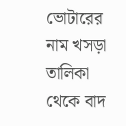ভোটারের নাম খসড়া তালিকা থেকে বাদ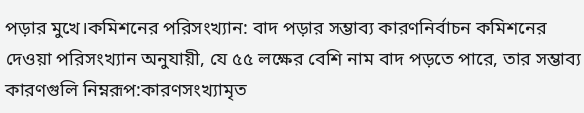পড়ার মুখে।কমিশনের পরিসংখ্যান: বাদ পড়ার সম্ভাব্য কারণনির্বাচন কমিশনের দেওয়া পরিসংখ্যান অনুযায়ী, যে ৫৫ লক্ষের বেশি নাম বাদ পড়তে পারে, তার সম্ভাব্য কারণগুলি নিম্নরূপ:কারণসংখ্যামৃত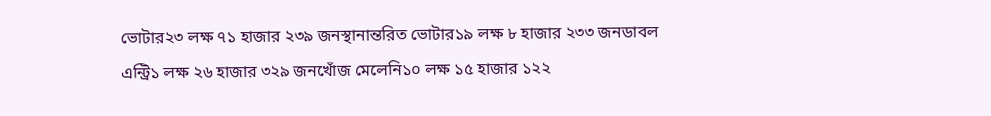ভোটার২৩ লক্ষ ৭১ হাজার ২৩৯ জনস্থানান্তরিত ভোটার১৯ লক্ষ ৮ হাজার ২৩৩ জনডাবল এন্ট্রি১ লক্ষ ২৬ হাজার ৩২৯ জনখোঁজ মেলেনি১০ লক্ষ ১৫ হাজার ১২২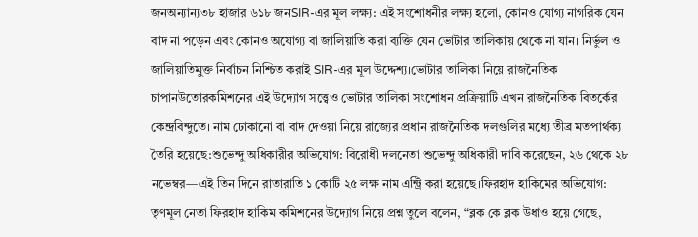জনঅন্যান্য৩৮ হাজার ৬১৮ জনSIR-এর মূল লক্ষ্য: এই সংশোধনীর লক্ষ্য হলো, কোনও যোগ্য নাগরিক যেন বাদ না পড়েন এবং কোনও অযোগ্য বা জালিয়াতি করা ব্যক্তি যেন ভোটার তালিকায় থেকে না যান। নির্ভুল ও জালিয়াতিমুক্ত নির্বাচন নিশ্চিত করাই SIR-এর মূল উদ্দেশ্য।ভোটার তালিকা নিয়ে রাজনৈতিক চাপানউতোরকমিশনের এই উদ্যোগ সত্ত্বেও ভোটার তালিকা সংশোধন প্রক্রিয়াটি এখন রাজনৈতিক বিতর্কের কেন্দ্রবিন্দুতে। নাম ঢোকানো বা বাদ দেওয়া নিয়ে রাজ্যের প্রধান রাজনৈতিক দলগুলির মধ্যে তীব্র মতপার্থক্য তৈরি হয়েছে:শুভেন্দু অধিকারীর অভিযোগ: বিরোধী দলনেতা শুভেন্দু অধিকারী দাবি করেছেন, ২৬ থেকে ২৮ নভেম্বর—এই তিন দিনে রাতারাতি ১ কোটি ২৫ লক্ষ নাম এন্ট্রি করা হয়েছে।ফিরহাদ হাকিমের অভিযোগ: তৃণমূল নেতা ফিরহাদ হাকিম কমিশনের উদ্যোগ নিয়ে প্রশ্ন তুলে বলেন, “ব্লক কে ব্লক উধাও হয়ে গেছে,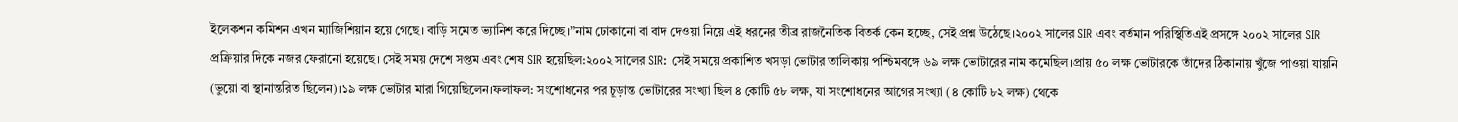ইলেকশন কমিশন এখন ম্যাজিশিয়ান হয়ে গেছে। বাড়ি সমেত ভ্যানিশ করে দিচ্ছে।”নাম ঢোকানো বা বাদ দেওয়া নিয়ে এই ধরনের তীব্র রাজনৈতিক বিতর্ক কেন হচ্ছে, সেই প্রশ্ন উঠেছে।২০০২ সালের SIR এবং বর্তমান পরিস্থিতিএই প্রসঙ্গে ২০০২ সালের SIR প্রক্রিয়ার দিকে নজর ফেরানো হয়েছে। সেই সময় দেশে সপ্তম এবং শেষ SIR হয়েছিল:২০০২ সালের SIR: সেই সময়ে প্রকাশিত খসড়া ভোটার তালিকায় পশ্চিমবঙ্গে ৬৯ লক্ষ ভোটারের নাম কমেছিল।প্রায় ৫০ লক্ষ ভোটারকে তাঁদের ঠিকানায় খুঁজে পাওয়া যায়নি (ভুয়ো বা স্থানান্তরিত ছিলেন)।১৯ লক্ষ ভোটার মারা গিয়েছিলেন।ফলাফল: সংশোধনের পর চূড়ান্ত ভোটারের সংখ্যা ছিল ৪ কোটি ৫৮ লক্ষ, যা সংশোধনের আগের সংখ্যা (৪ কোটি ৮২ লক্ষ) থেকে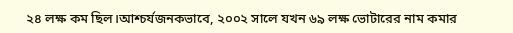২৪ লক্ষ কম ছিল।আশ্চর্যজনকভাবে, ২০০২ সালে যখন ৬৯ লক্ষ ভোটারের নাম কমার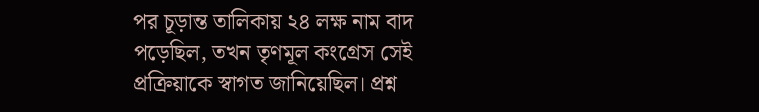পর চূড়ান্ত তালিকায় ২৪ লক্ষ নাম বাদ পড়েছিল, তখন তৃণমূল কংগ্রেস সেই প্রক্রিয়াকে স্বাগত জানিয়েছিল। প্রশ্ন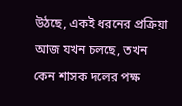উঠছে, একই ধরনের প্রক্রিয়া আজ যখন চলছে, তখন কেন শাসক দলের পক্ষ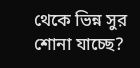থেকে ভিন্ন সুর শোনা যাচ্ছে?